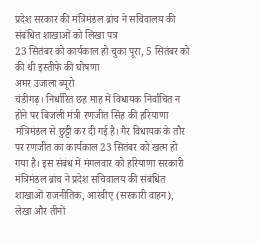प्रदेश सरकार की मंत्रिमंडल ब्रांच ने सचिवालय की संबंधित शाखाओं को लिखा पत्र
23 सितंबर को कार्यकाल हो चुका पूरा, 5 सितंबर को की थी इस्तीफे की घोषणा
अमर उजाला ब्यूरो
चंडीगढ़। निर्धारित छह माह में विधायक निर्वाचित न होने पर बिजली मंत्री रणजीत सिंह की हरियाणा मंत्रिमंडल से छुट्टी कर दी गई है। गैर विधायक के तौर पर रणजीत का कार्यकाल 23 सितंबर को खत्म हो गया है। इस संबंध में मंगलवार को हरियाणा सरकारी मंत्रिमंडल ब्रांच ने प्रदेश सचिवालय की संबंधित शाखाओं राजनीतिक, आरवीए (सरकारी वाहन), लेखा और तीनों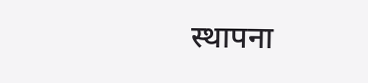स्थापना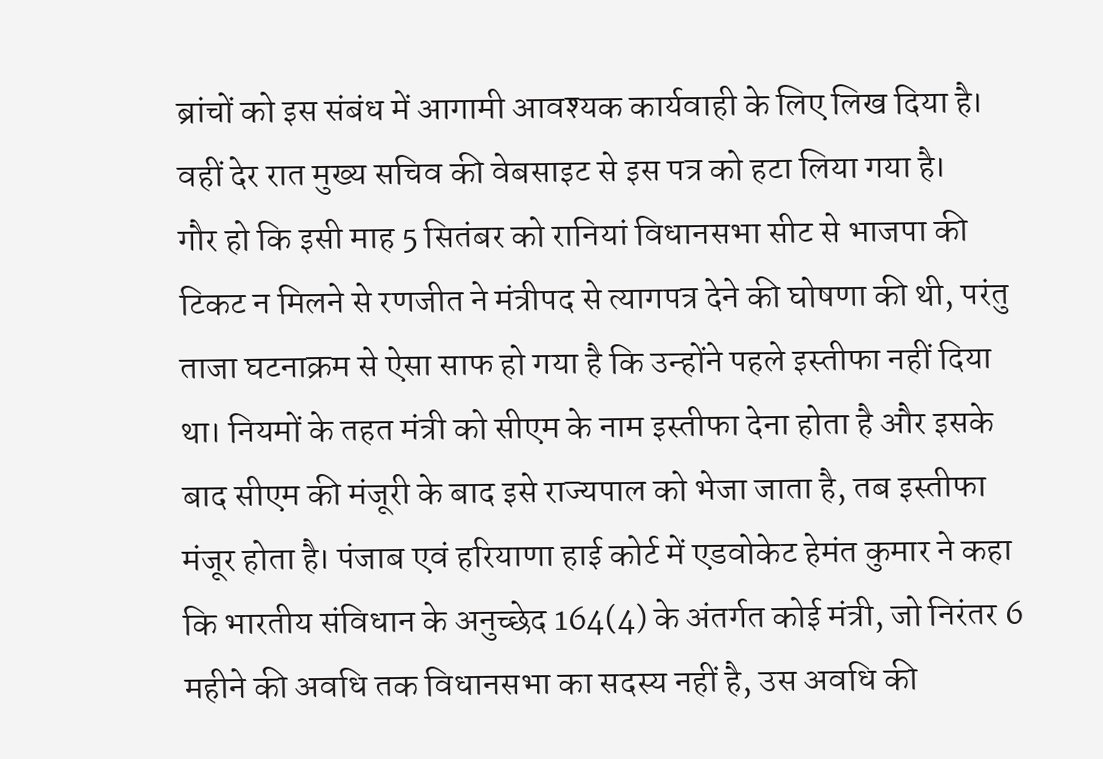ब्रांचों को इस संबंध में आगामी आवश्यक कार्यवाही के लिए लिख दिया है। वहीं देर रात मुख्य सचिव की वेबसाइट से इस पत्र को हटा लिया गया है।
गौर हो कि इसी माह 5 सितंबर को रानियां विधानसभा सीट से भाजपा की टिकट न मिलने से रणजीत ने मंत्रीपद से त्यागपत्र देने की घोषणा की थी, परंतु ताजा घटनाक्रम से ऐसा साफ हो गया है कि उन्होंने पहले इस्तीफा नहीं दिया था। नियमों के तहत मंत्री को सीएम के नाम इस्तीफा देना होता है और इसके बाद सीएम की मंजूरी के बाद इसे राज्यपाल को भेजा जाता है, तब इस्तीफा मंजूर होता है। पंजाब एवं हरियाणा हाई कोर्ट में एडवोकेट हेमंत कुमार ने कहा कि भारतीय संविधान के अनुच्छेद 164(4) के अंतर्गत कोई मंत्री, जो निरंतर 6 महीने की अवधि तक विधानसभा का सदस्य नहीं है, उस अवधि की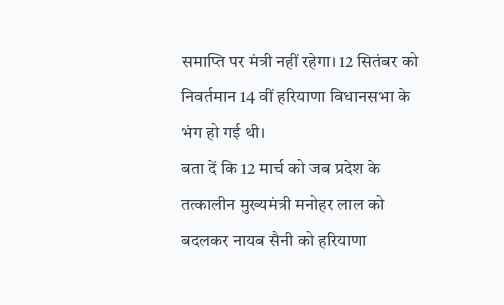समाप्ति पर मंत्री नहीं रहेगा। 12 सितंबर को निवर्तमान 14 वीं हरियाणा विधानसभा के भंग हो गई थी।
बता दें कि 12 मार्च को जब प्रदेश के तत्कालीन मुख्यमंत्री मनोहर लाल को बदलकर नायब सैनी को हरियाणा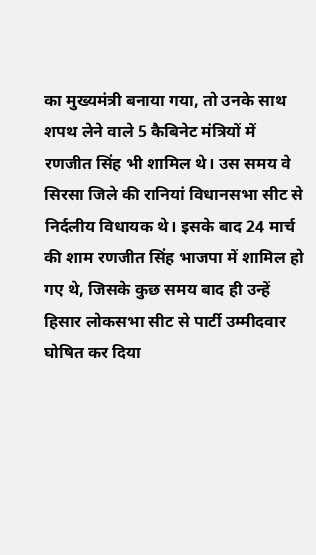का मुख्यमंत्री बनाया गया, तो उनके साथ शपथ लेने वाले 5 कैबिनेट मंत्रियों में रणजीत सिंह भी शामिल थे। उस समय वे सिरसा जिले की रानियां विधानसभा सीट से निर्दलीय विधायक थे। इसके बाद 24 मार्च की शाम रणजीत सिंह भाजपा में शामिल हो गए थे, जिसके कुछ समय बाद ही उन्हें हिसार लोकसभा सीट से पार्टी उम्मीदवार घोषित कर दिया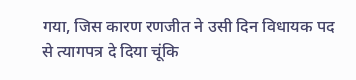गया, जिस कारण रणजीत ने उसी दिन विधायक पद से त्यागपत्र दे दिया चूंकि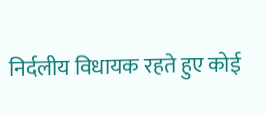निर्दलीय विधायक रहते हुए कोई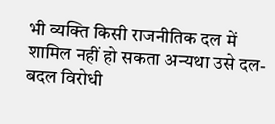भी व्यक्ति किसी राजनीतिक दल में शामिल नहीं हो सकता अन्यथा उसे दल-बदल विरोधी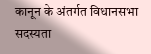कानून के अंतर्गत विधानसभा सदस्यता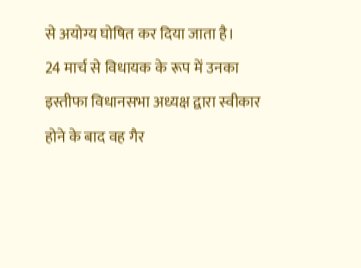से अयोग्य घोषित कर दिया जाता है।
24 मार्च से विधायक के रूप में उनका इस्तीफा विधानसभा अध्यक्ष द्वारा स्वीकार होने के बाद वह गैर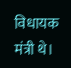विधायक मंत्री थे।